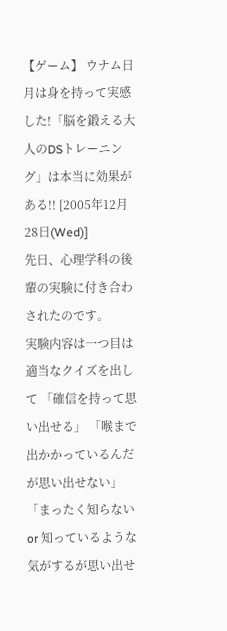【ゲーム】 ウナム日月は身を持って実感した!「脳を鍛える大人のDSトレーニング」は本当に効果がある!! [2005年12月28日(Wed)]
先日、心理学科の後輩の実験に付き合わされたのです。
実験内容は一つ目は適当なクイズを出して 「確信を持って思い出せる」 「喉まで出かかっているんだが思い出せない」 「まったく知らない or 知っているような気がするが思い出せ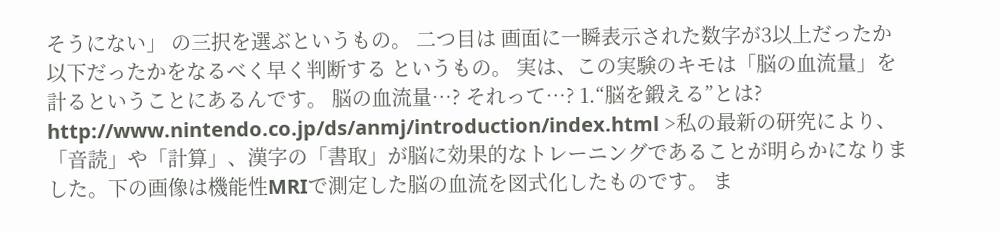そうにない」 の三択を選ぶというもの。 二つ目は 画面に一瞬表示された数字が3以上だったか以下だったかをなるべく早く判断する というもの。 実は、この実験のキモは「脳の血流量」を計るということにあるんです。 脳の血流量…? それって…? 1.“脳を鍛える”とは? http://www.nintendo.co.jp/ds/anmj/introduction/index.html >私の最新の研究により、「音読」や「計算」、漢字の「書取」が脳に効果的なトレーニングであることが明らかになりました。下の画像は機能性MRIで測定した脳の血流を図式化したものです。 ま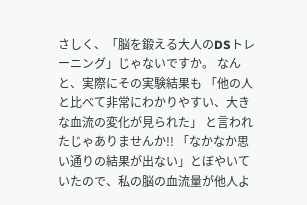さしく、「脳を鍛える大人のDSトレーニング」じゃないですか。 なんと、実際にその実験結果も 「他の人と比べて非常にわかりやすい、大きな血流の変化が見られた」 と言われたじゃありませんか!! 「なかなか思い通りの結果が出ない」とぼやいていたので、私の脳の血流量が他人よ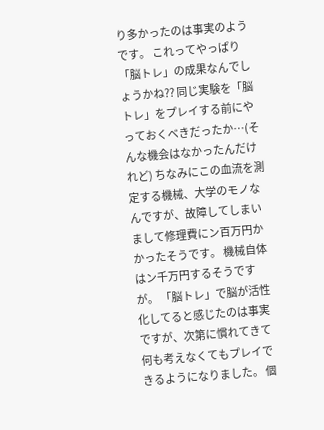り多かったのは事実のようです。 これってやっぱり「脳トレ」の成果なんでしょうかね?? 同じ実験を「脳トレ」をプレイする前にやっておくべきだったか…(そんな機会はなかったんだけれど) ちなみにこの血流を測定する機械、大学のモノなんですが、故障してしまいまして修理費にン百万円かかったそうです。 機械自体はン千万円するそうですが。 「脳トレ」で脳が活性化してると感じたのは事実ですが、次第に慣れてきて何も考えなくてもプレイできるようになりました。 個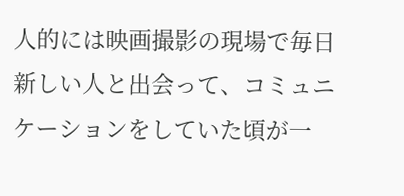人的には映画撮影の現場で毎日新しい人と出会って、コミュニケーションをしていた頃が一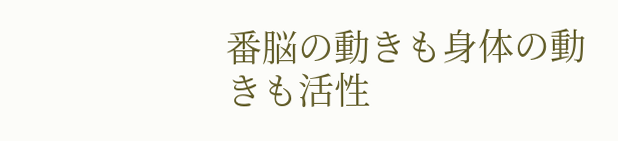番脳の動きも身体の動きも活性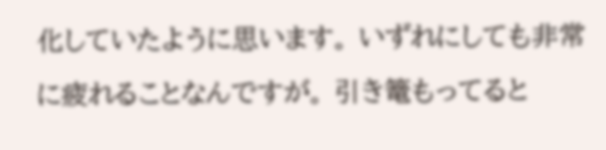化していたように思います。 いずれにしても非常に疲れることなんですが。 引き篭もってると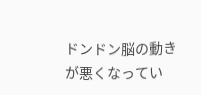ドンドン脳の動きが悪くなってい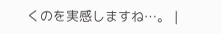くのを実感しますね…。 |